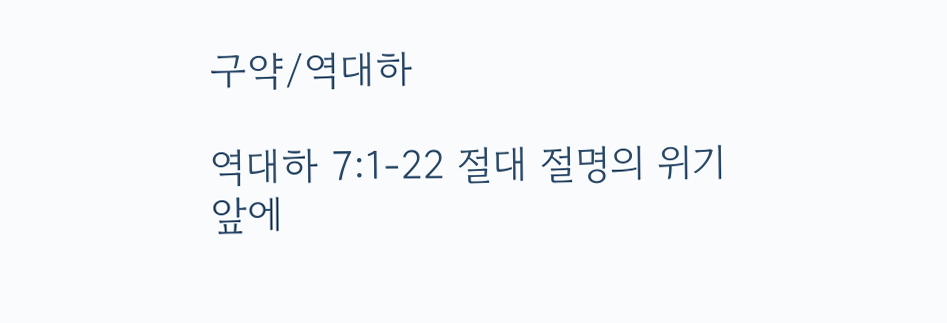구약/역대하

역대하 7:1-22 절대 절명의 위기 앞에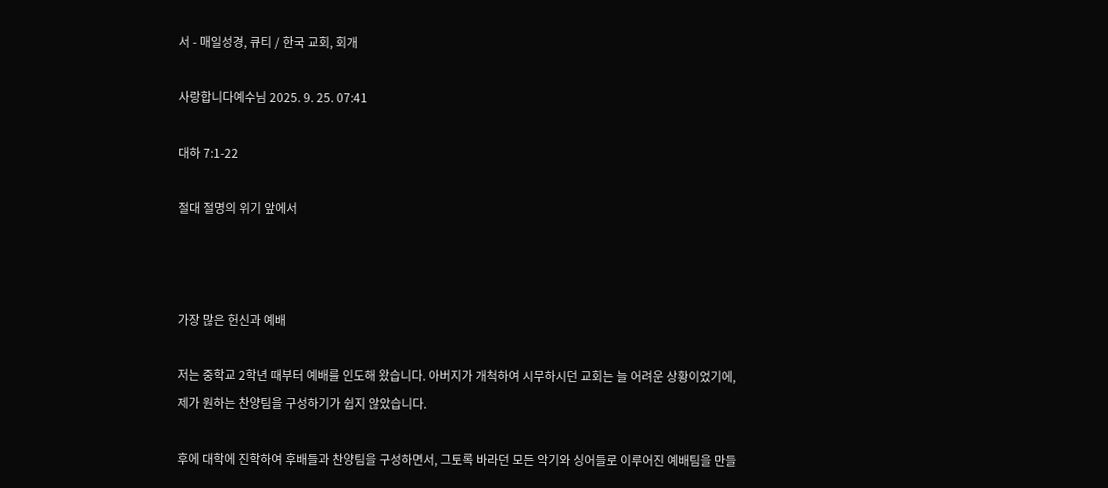서 - 매일성경, 큐티 / 한국 교회, 회개

사랑합니다예수님 2025. 9. 25. 07:41

대하 7:1-22

절대 절명의 위기 앞에서



가장 많은 헌신과 예배

저는 중학교 2학년 때부터 예배를 인도해 왔습니다. 아버지가 개척하여 시무하시던 교회는 늘 어려운 상황이었기에, 제가 원하는 찬양팀을 구성하기가 쉽지 않았습니다.

후에 대학에 진학하여 후배들과 찬양팀을 구성하면서, 그토록 바라던 모든 악기와 싱어들로 이루어진 예배팀을 만들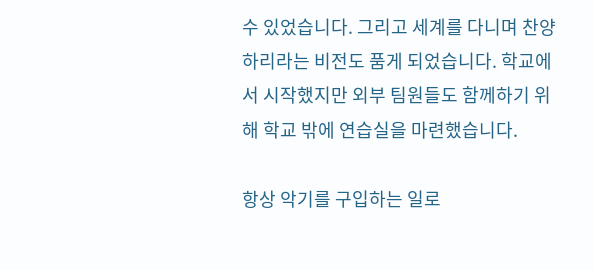수 있었습니다. 그리고 세계를 다니며 찬양하리라는 비전도 품게 되었습니다. 학교에서 시작했지만 외부 팀원들도 함께하기 위해 학교 밖에 연습실을 마련했습니다.

항상 악기를 구입하는 일로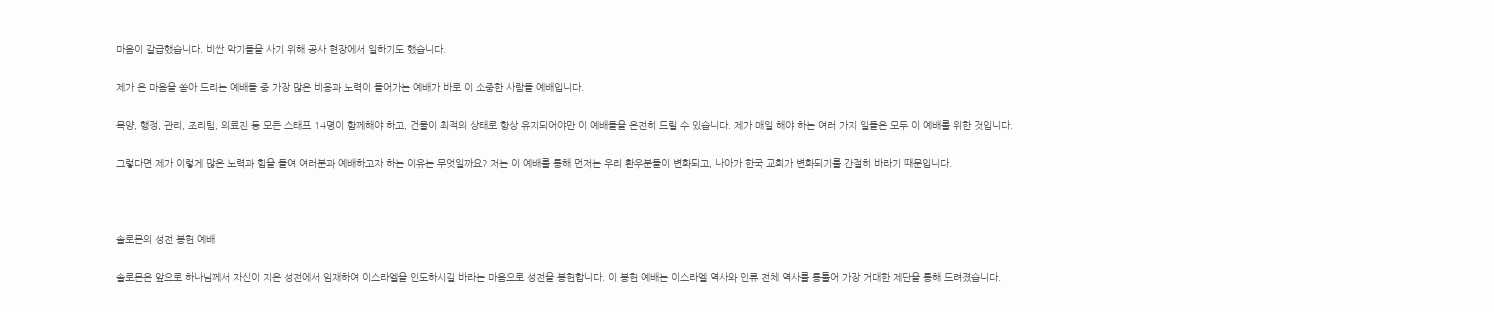마음이 갈급했습니다. 비싼 악기들을 사기 위해 공사 현장에서 일하기도 했습니다.

제가 온 마음을 쏟아 드리는 예배들 중 가장 많은 비용과 노력이 들어가는 예배가 바로 이 소중한 사람들 예배입니다.

목양, 행정, 관리, 조리팀, 의료진 등 모든 스태프 14명이 함께해야 하고, 건물이 최적의 상태로 항상 유지되어야만 이 예배들을 온전히 드릴 수 있습니다. 제가 매일 해야 하는 여러 가지 일들은 모두 이 예배를 위한 것입니다.

그렇다면 제가 이렇게 많은 노력과 힘을 들여 여러분과 예배하고자 하는 이유는 무엇일까요? 저는 이 예배를 통해 먼저는 우리 환우분들이 변화되고, 나아가 한국 교회가 변화되기를 간절히 바라기 때문입니다.



솔로몬의 성전 봉헌 예배

솔로몬은 앞으로 하나님께서 자신이 지은 성전에서 임재하여 이스라엘을 인도하시길 바라는 마음으로 성전을 봉헌합니다. 이 봉헌 예배는 이스라엘 역사와 인류 전체 역사를 통틀어 가장 거대한 제단을 통해 드려졌습니다.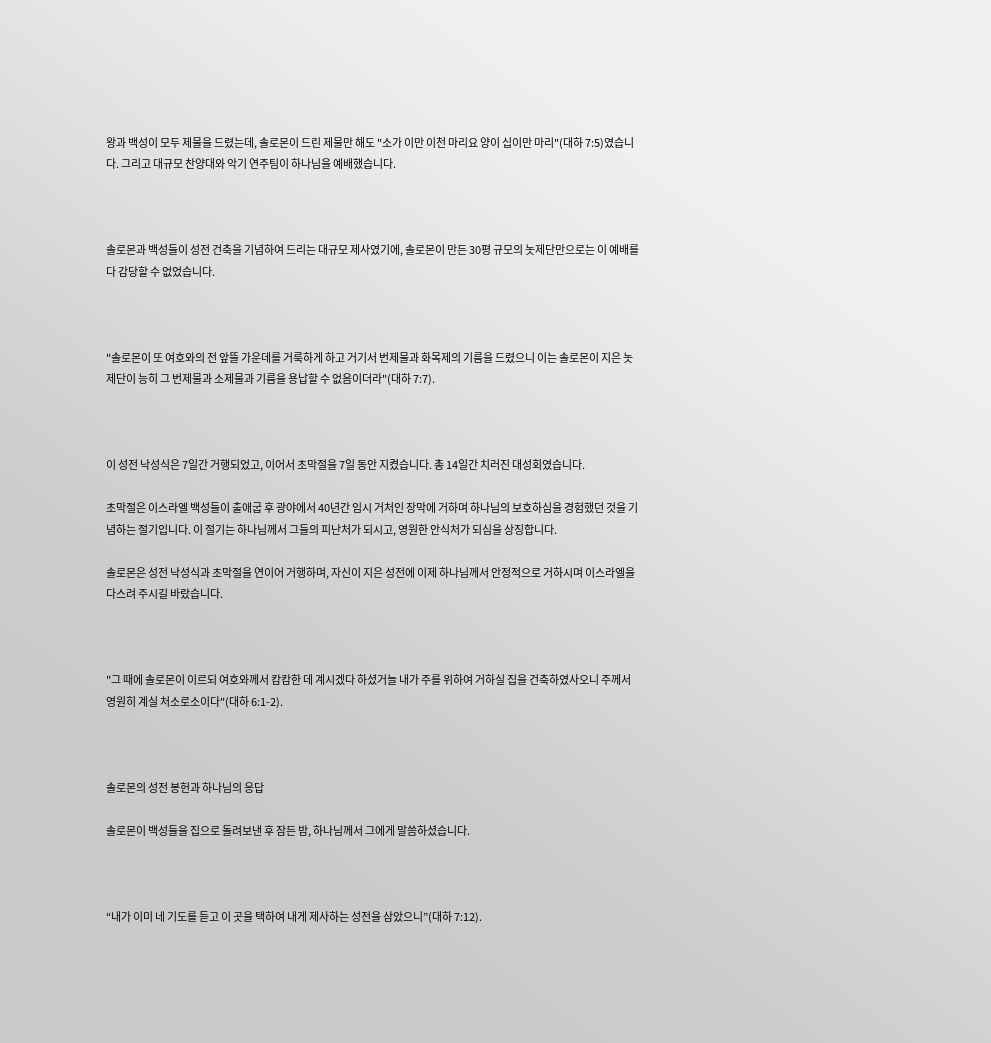왕과 백성이 모두 제물을 드렸는데, 솔로몬이 드린 제물만 해도 "소가 이만 이천 마리요 양이 십이만 마리"(대하 7:5)였습니다. 그리고 대규모 찬양대와 악기 연주팀이 하나님을 예배했습니다.



솔로몬과 백성들이 성전 건축을 기념하여 드리는 대규모 제사였기에, 솔로몬이 만든 30평 규모의 놋제단만으로는 이 예배를 다 감당할 수 없었습니다.



"솔로몬이 또 여호와의 전 앞뜰 가운데를 거룩하게 하고 거기서 번제물과 화목제의 기름을 드렸으니 이는 솔로몬이 지은 놋 제단이 능히 그 번제물과 소제물과 기름을 용납할 수 없음이더라"(대하 7:7).



이 성전 낙성식은 7일간 거행되었고, 이어서 초막절을 7일 동안 지켰습니다. 총 14일간 치러진 대성회였습니다.

초막절은 이스라엘 백성들이 출애굽 후 광야에서 40년간 임시 거처인 장막에 거하며 하나님의 보호하심을 경험했던 것을 기념하는 절기입니다. 이 절기는 하나님께서 그들의 피난처가 되시고, 영원한 안식처가 되심을 상징합니다.

솔로몬은 성전 낙성식과 초막절을 연이어 거행하며, 자신이 지은 성전에 이제 하나님께서 안정적으로 거하시며 이스라엘을 다스려 주시길 바랐습니다.



"그 때에 솔로몬이 이르되 여호와께서 캄캄한 데 계시겠다 하셨거늘 내가 주를 위하여 거하실 집을 건축하였사오니 주께서 영원히 계실 처소로소이다"(대하 6:1-2).



솔로몬의 성전 봉헌과 하나님의 응답

솔로몬이 백성들을 집으로 돌려보낸 후 잠든 밤, 하나님께서 그에게 말씀하셨습니다.



“내가 이미 네 기도를 듣고 이 곳을 택하여 내게 제사하는 성전을 삼았으니”(대하 7:12).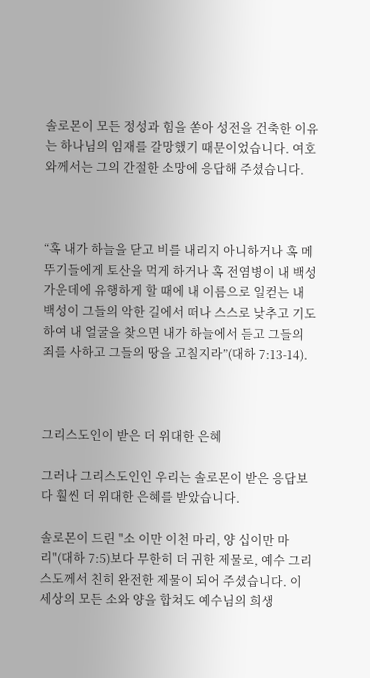솔로몬이 모든 정성과 힘을 쏟아 성전을 건축한 이유는 하나님의 임재를 갈망했기 때문이었습니다. 여호와께서는 그의 간절한 소망에 응답해 주셨습니다.



“혹 내가 하늘을 닫고 비를 내리지 아니하거나 혹 메뚜기들에게 토산을 먹게 하거나 혹 전염병이 내 백성 가운데에 유행하게 할 때에 내 이름으로 일컫는 내 백성이 그들의 악한 길에서 떠나 스스로 낮추고 기도하여 내 얼굴을 찾으면 내가 하늘에서 듣고 그들의 죄를 사하고 그들의 땅을 고칠지라”(대하 7:13-14).



그리스도인이 받은 더 위대한 은혜

그러나 그리스도인인 우리는 솔로몬이 받은 응답보다 훨씬 더 위대한 은혜를 받았습니다.

솔로몬이 드린 "소 이만 이천 마리, 양 십이만 마리"(대하 7:5)보다 무한히 더 귀한 제물로, 예수 그리스도께서 친히 완전한 제물이 되어 주셨습니다. 이 세상의 모든 소와 양을 합쳐도 예수님의 희생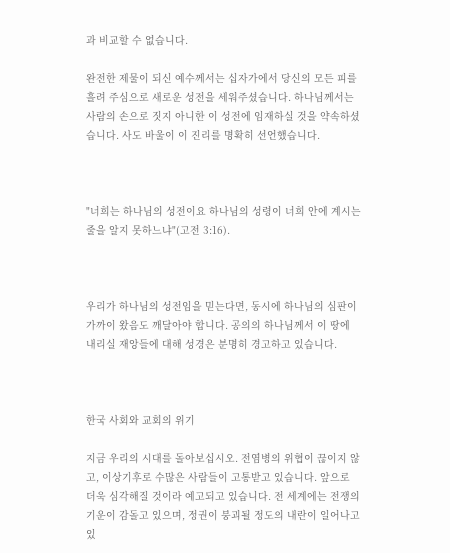과 비교할 수 없습니다.

완전한 제물이 되신 예수께서는 십자가에서 당신의 모든 피를 흘려 주심으로 새로운 성전을 세워주셨습니다. 하나님께서는 사람의 손으로 짓지 아니한 이 성전에 임재하실 것을 약속하셨습니다. 사도 바울이 이 진리를 명확히 선언했습니다.



"너희는 하나님의 성전이요 하나님의 성령이 너희 안에 계시는 줄을 알지 못하느냐"(고전 3:16).



우리가 하나님의 성전임을 믿는다면, 동시에 하나님의 심판이 가까이 왔음도 깨달아야 합니다. 공의의 하나님께서 이 땅에 내리실 재앙들에 대해 성경은 분명히 경고하고 있습니다.



한국 사회와 교회의 위기

지금 우리의 시대를 돌아보십시오. 전염병의 위협이 끊이지 않고, 이상기후로 수많은 사람들이 고통받고 있습니다. 앞으로 더욱 심각해질 것이라 예고되고 있습니다. 전 세계에는 전쟁의 기운이 감돌고 있으며, 정권이 붕괴될 정도의 내란이 일어나고 있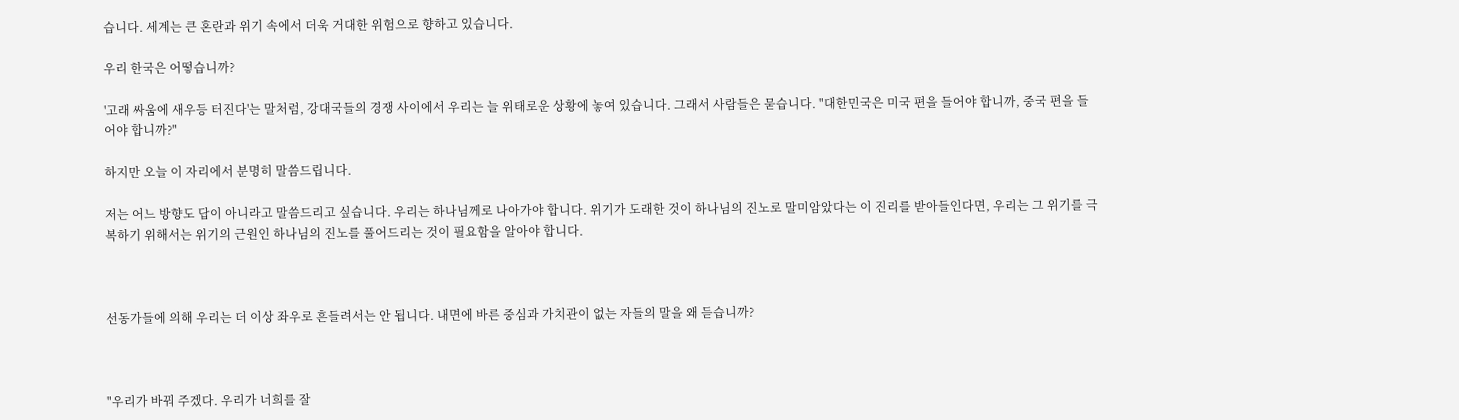습니다. 세계는 큰 혼란과 위기 속에서 더욱 거대한 위험으로 향하고 있습니다.

우리 한국은 어떻습니까?

'고래 싸움에 새우등 터진다'는 말처럼, 강대국들의 경쟁 사이에서 우리는 늘 위태로운 상황에 놓여 있습니다. 그래서 사람들은 묻습니다. "대한민국은 미국 편을 들어야 합니까, 중국 편을 들어야 합니까?"

하지만 오늘 이 자리에서 분명히 말씀드립니다.

저는 어느 방향도 답이 아니라고 말씀드리고 싶습니다. 우리는 하나님께로 나아가야 합니다. 위기가 도래한 것이 하나님의 진노로 말미암았다는 이 진리를 받아들인다면, 우리는 그 위기를 극복하기 위해서는 위기의 근원인 하나님의 진노를 풀어드리는 것이 필요함을 알아야 합니다.



선동가들에 의해 우리는 더 이상 좌우로 흔들려서는 안 됩니다. 내면에 바른 중심과 가치관이 없는 자들의 말을 왜 듣습니까?



"우리가 바꿔 주겠다. 우리가 너희를 잘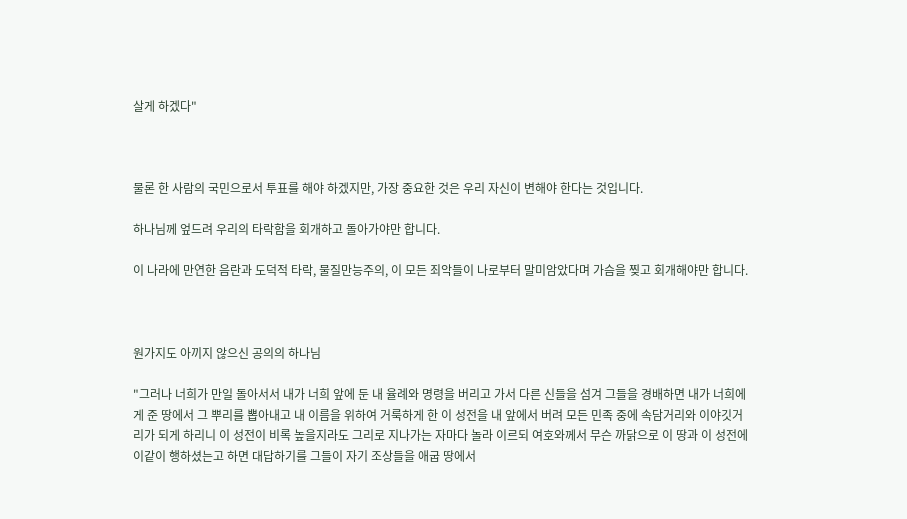살게 하겠다"



물론 한 사람의 국민으로서 투표를 해야 하겠지만, 가장 중요한 것은 우리 자신이 변해야 한다는 것입니다.

하나님께 엎드려 우리의 타락함을 회개하고 돌아가야만 합니다.

이 나라에 만연한 음란과 도덕적 타락, 물질만능주의, 이 모든 죄악들이 나로부터 말미암았다며 가슴을 찢고 회개해야만 합니다.



원가지도 아끼지 않으신 공의의 하나님

"그러나 너희가 만일 돌아서서 내가 너희 앞에 둔 내 율례와 명령을 버리고 가서 다른 신들을 섬겨 그들을 경배하면 내가 너희에게 준 땅에서 그 뿌리를 뽑아내고 내 이름을 위하여 거룩하게 한 이 성전을 내 앞에서 버려 모든 민족 중에 속담거리와 이야깃거리가 되게 하리니 이 성전이 비록 높을지라도 그리로 지나가는 자마다 놀라 이르되 여호와께서 무슨 까닭으로 이 땅과 이 성전에 이같이 행하셨는고 하면 대답하기를 그들이 자기 조상들을 애굽 땅에서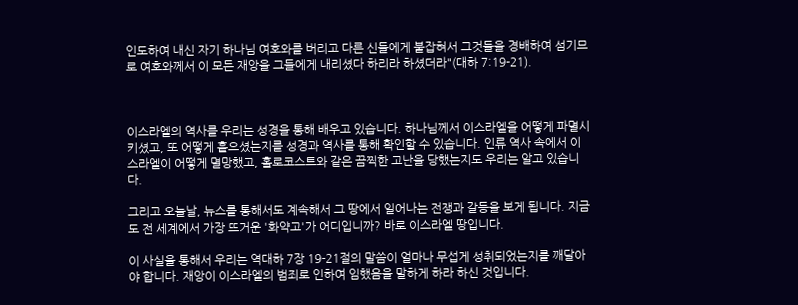인도하여 내신 자기 하나님 여호와를 버리고 다른 신들에게 붙잡혀서 그것들을 경배하여 섬기므로 여호와께서 이 모든 재앙을 그들에게 내리셨다 하리라 하셨더라"(대하 7:19-21).



이스라엘의 역사를 우리는 성경을 통해 배우고 있습니다. 하나님께서 이스라엘을 어떻게 파멸시키셨고, 또 어떻게 흩으셨는지를 성경과 역사를 통해 확인할 수 있습니다. 인류 역사 속에서 이스라엘이 어떻게 멸망했고, 홀로코스트와 같은 끔찍한 고난을 당했는지도 우리는 알고 있습니다.

그리고 오늘날, 뉴스를 통해서도 계속해서 그 땅에서 일어나는 전쟁과 갈등을 보게 됩니다. 지금도 전 세계에서 가장 뜨거운 '화약고'가 어디입니까? 바로 이스라엘 땅입니다.

이 사실을 통해서 우리는 역대하 7장 19-21절의 말씀이 얼마나 무섭게 성취되었는지를 깨달아야 합니다. 재앙이 이스라엘의 범죄로 인하여 임했음을 말하게 하라 하신 것입니다.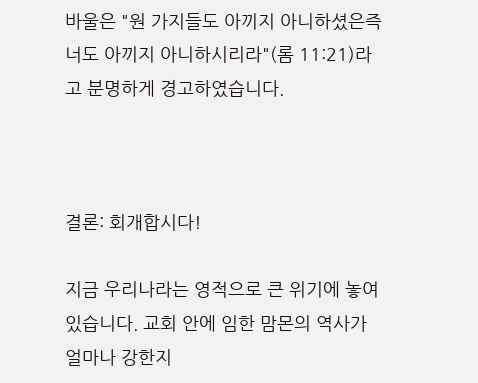바울은 "원 가지들도 아끼지 아니하셨은즉 너도 아끼지 아니하시리라"(롬 11:21)라고 분명하게 경고하였습니다.



결론: 회개합시다!

지금 우리나라는 영적으로 큰 위기에 놓여 있습니다. 교회 안에 임한 맘몬의 역사가 얼마나 강한지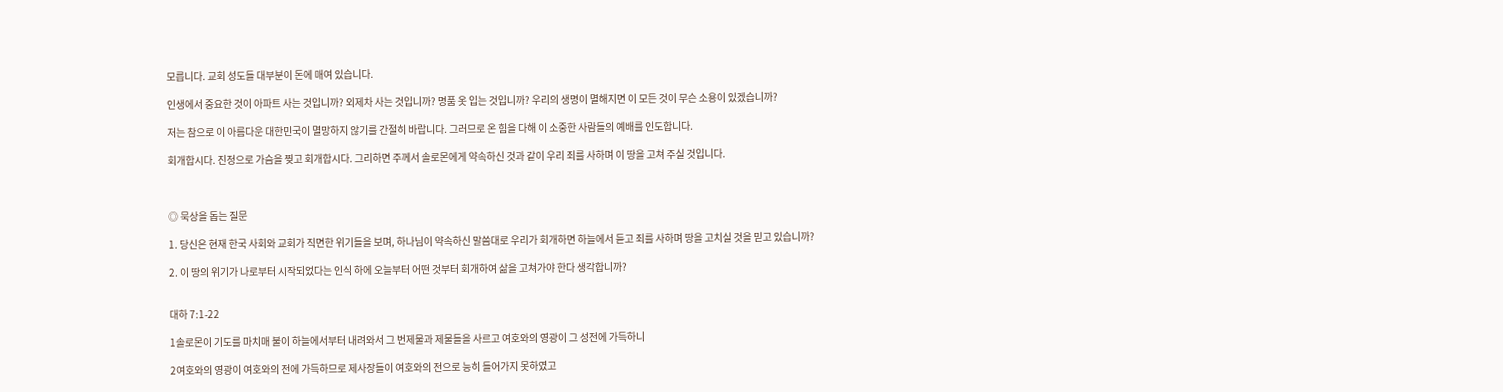모릅니다. 교회 성도들 대부분이 돈에 매여 있습니다.

인생에서 중요한 것이 아파트 사는 것입니까? 외제차 사는 것입니까? 명품 옷 입는 것입니까? 우리의 생명이 멸해지면 이 모든 것이 무슨 소용이 있겠습니까?

저는 참으로 이 아름다운 대한민국이 멸망하지 않기를 간절히 바랍니다. 그러므로 온 힘을 다해 이 소중한 사람들의 예배를 인도합니다.

회개합시다. 진정으로 가슴을 찢고 회개합시다. 그리하면 주께서 솔로몬에게 약속하신 것과 같이 우리 죄를 사하며 이 땅을 고쳐 주실 것입니다.



◎ 묵상을 돕는 질문

1. 당신은 현재 한국 사회와 교회가 직면한 위기들을 보며, 하나님이 약속하신 말씀대로 우리가 회개하면 하늘에서 듣고 죄를 사하며 땅을 고치실 것을 믿고 있습니까?

2. 이 땅의 위기가 나로부터 시작되었다는 인식 하에 오늘부터 어떤 것부터 회개하여 삶을 고쳐가야 한다 생각합니까?


대하 7:1-22

1솔로몬이 기도를 마치매 불이 하늘에서부터 내려와서 그 번제물과 제물들을 사르고 여호와의 영광이 그 성전에 가득하니

2여호와의 영광이 여호와의 전에 가득하므로 제사장들이 여호와의 전으로 능히 들어가지 못하였고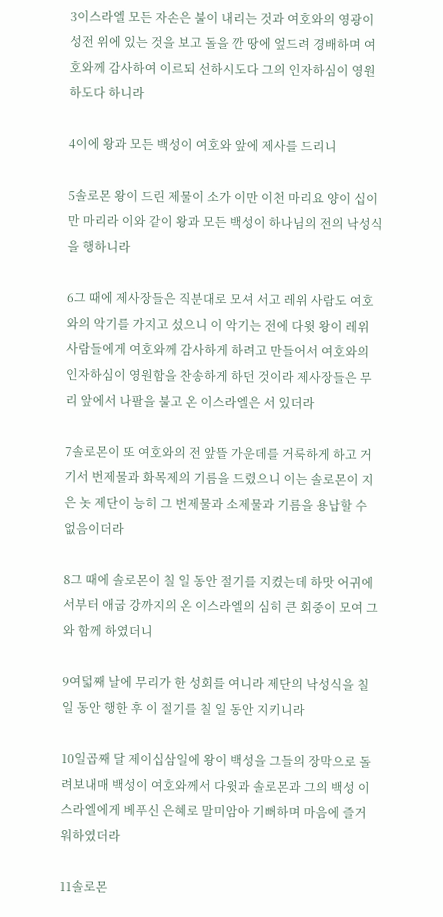3이스라엘 모든 자손은 불이 내리는 것과 여호와의 영광이 성전 위에 있는 것을 보고 돌을 깐 땅에 엎드려 경배하며 여호와께 감사하여 이르되 선하시도다 그의 인자하심이 영원하도다 하니라

4이에 왕과 모든 백성이 여호와 앞에 제사를 드리니

5솔로몬 왕이 드린 제물이 소가 이만 이천 마리요 양이 십이만 마리라 이와 같이 왕과 모든 백성이 하나님의 전의 낙성식을 행하니라

6그 때에 제사장들은 직분대로 모셔 서고 레위 사람도 여호와의 악기를 가지고 섰으니 이 악기는 전에 다윗 왕이 레위 사람들에게 여호와께 감사하게 하려고 만들어서 여호와의 인자하심이 영원함을 찬송하게 하던 것이라 제사장들은 무리 앞에서 나팔을 불고 온 이스라엘은 서 있더라

7솔로몬이 또 여호와의 전 앞뜰 가운데를 거룩하게 하고 거기서 번제물과 화목제의 기름을 드렸으니 이는 솔로몬이 지은 놋 제단이 능히 그 번제물과 소제물과 기름을 용납할 수 없음이더라

8그 때에 솔로몬이 칠 일 동안 절기를 지켰는데 하맛 어귀에서부터 애굽 강까지의 온 이스라엘의 심히 큰 회중이 모여 그와 함께 하였더니

9여덟째 날에 무리가 한 성회를 여니라 제단의 낙성식을 칠 일 동안 행한 후 이 절기를 칠 일 동안 지키니라

10일곱째 달 제이십삼일에 왕이 백성을 그들의 장막으로 돌려보내매 백성이 여호와께서 다윗과 솔로몬과 그의 백성 이스라엘에게 베푸신 은혜로 말미암아 기뻐하며 마음에 즐거워하였더라

11솔로몬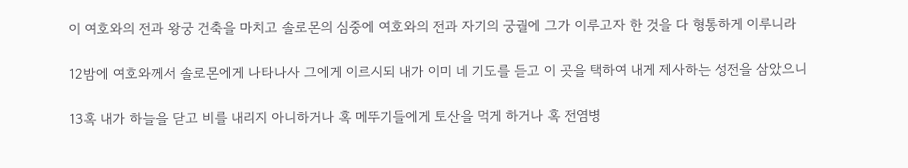이 여호와의 전과 왕궁 건축을 마치고 솔로몬의 심중에 여호와의 전과 자기의 궁궐에 그가 이루고자 한 것을 다 형통하게 이루니라

12밤에 여호와께서 솔로몬에게 나타나사 그에게 이르시되 내가 이미 네 기도를 듣고 이 곳을 택하여 내게 제사하는 성전을 삼았으니

13혹 내가 하늘을 닫고 비를 내리지 아니하거나 혹 메뚜기들에게 토산을 먹게 하거나 혹 전염병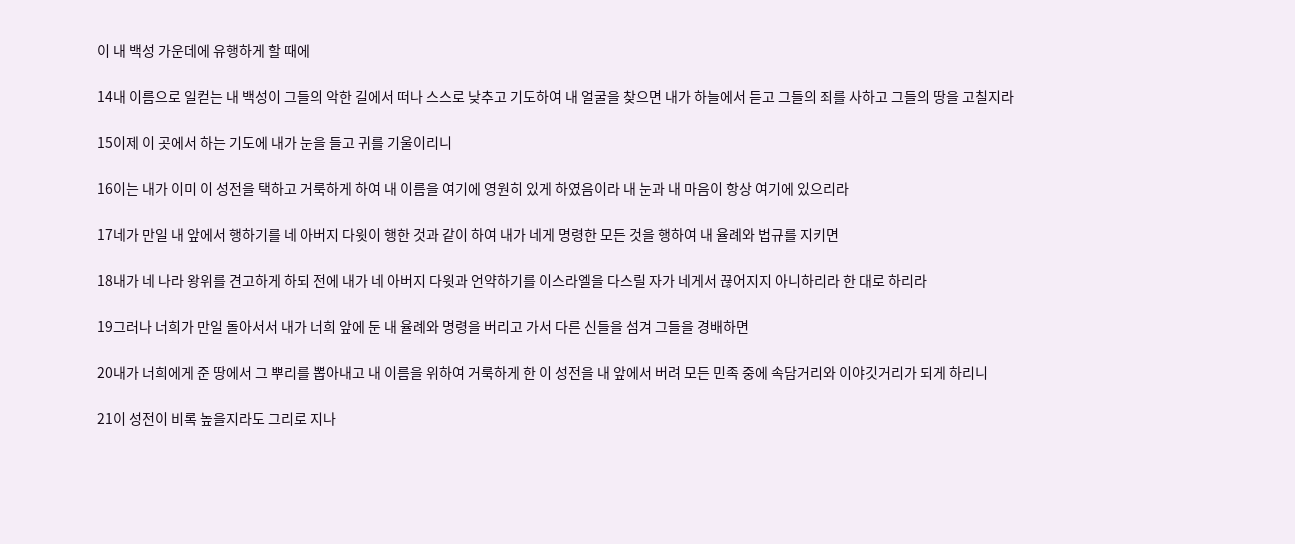이 내 백성 가운데에 유행하게 할 때에

14내 이름으로 일컫는 내 백성이 그들의 악한 길에서 떠나 스스로 낮추고 기도하여 내 얼굴을 찾으면 내가 하늘에서 듣고 그들의 죄를 사하고 그들의 땅을 고칠지라

15이제 이 곳에서 하는 기도에 내가 눈을 들고 귀를 기울이리니

16이는 내가 이미 이 성전을 택하고 거룩하게 하여 내 이름을 여기에 영원히 있게 하였음이라 내 눈과 내 마음이 항상 여기에 있으리라

17네가 만일 내 앞에서 행하기를 네 아버지 다윗이 행한 것과 같이 하여 내가 네게 명령한 모든 것을 행하여 내 율례와 법규를 지키면

18내가 네 나라 왕위를 견고하게 하되 전에 내가 네 아버지 다윗과 언약하기를 이스라엘을 다스릴 자가 네게서 끊어지지 아니하리라 한 대로 하리라

19그러나 너희가 만일 돌아서서 내가 너희 앞에 둔 내 율례와 명령을 버리고 가서 다른 신들을 섬겨 그들을 경배하면

20내가 너희에게 준 땅에서 그 뿌리를 뽑아내고 내 이름을 위하여 거룩하게 한 이 성전을 내 앞에서 버려 모든 민족 중에 속담거리와 이야깃거리가 되게 하리니

21이 성전이 비록 높을지라도 그리로 지나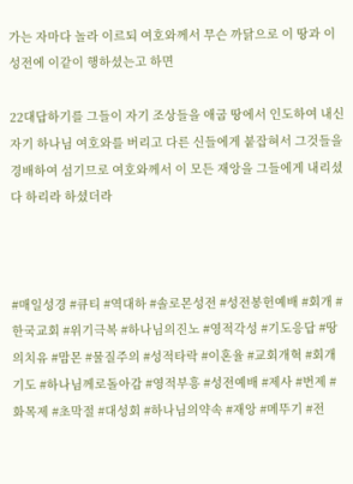가는 자마다 놀라 이르되 여호와께서 무슨 까닭으로 이 땅과 이 성전에 이같이 행하셨는고 하면

22대답하기를 그들이 자기 조상들을 애굽 땅에서 인도하여 내신 자기 하나님 여호와를 버리고 다른 신들에게 붙잡혀서 그것들을 경배하여 섬기므로 여호와께서 이 모든 재앙을 그들에게 내리셨다 하리라 하셨더라



#매일성경 #큐티 #역대하 #솔로몬성전 #성전봉헌예배 #회개 #한국교회 #위기극복 #하나님의진노 #영적각성 #기도응답 #땅의치유 #맘몬 #물질주의 #성적타락 #이혼율 #교회개혁 #회개기도 #하나님께로돌아감 #영적부흥 #성전예배 #제사 #번제 #화목제 #초막절 #대성회 #하나님의약속 #재앙 #메뚜기 #전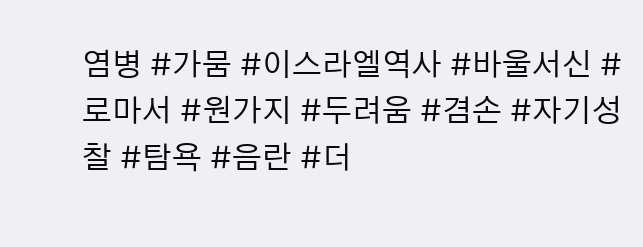염병 #가뭄 #이스라엘역사 #바울서신 #로마서 #원가지 #두려움 #겸손 #자기성찰 #탐욕 #음란 #더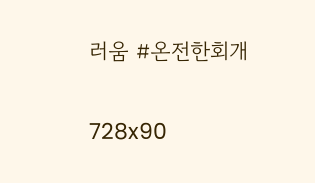러움 #온전한회개

728x90